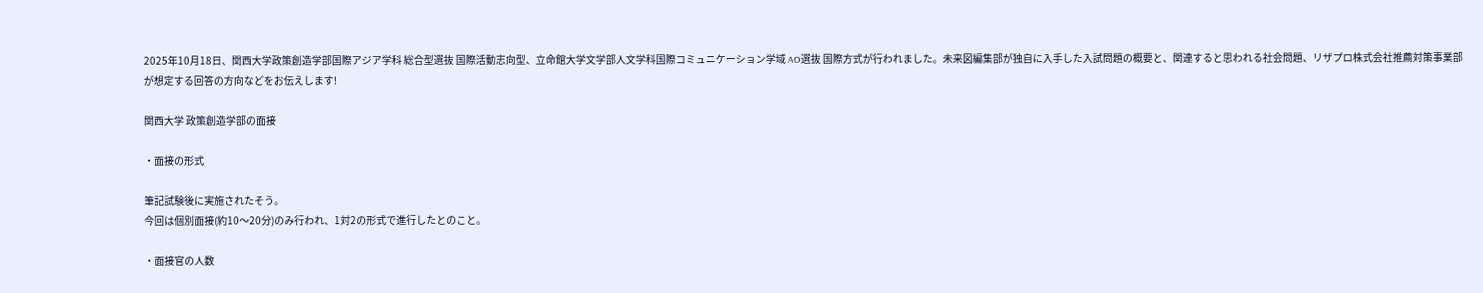2025年10月18日、関西大学政策創造学部国際アジア学科 総合型選抜 国際活動志向型、立命館大学文学部人文学科国際コミュニケーション学域 AO選抜 国際方式が行われました。未来図編集部が独自に入手した入試問題の概要と、関連すると思われる社会問題、リザプロ株式会社推薦対策事業部が想定する回答の方向などをお伝えします!

関西大学 政策創造学部の面接

・面接の形式

筆記試験後に実施されたそう。
今回は個別面接(約10〜20分)のみ行われ、1対2の形式で進行したとのこと。

・面接官の人数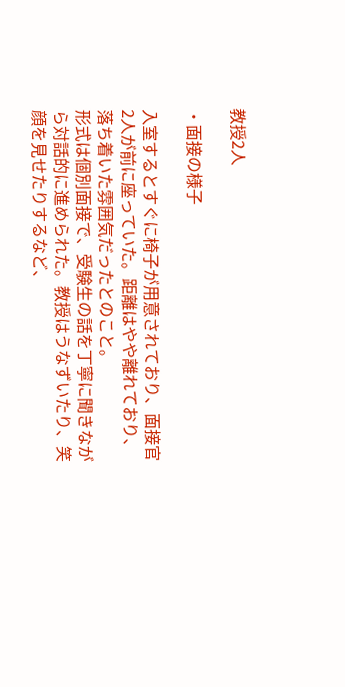教授2人

・面接の様子

入室するとすぐに椅子が用意されており、面接官2人が前に座っていた。距離はやや離れており、落ち着いた雰囲気だったとのこと。
形式は個別面接で、受験生の話を丁寧に聞きながら対話的に進められた。教授はうなずいたり、笑顔を見せたりするなど、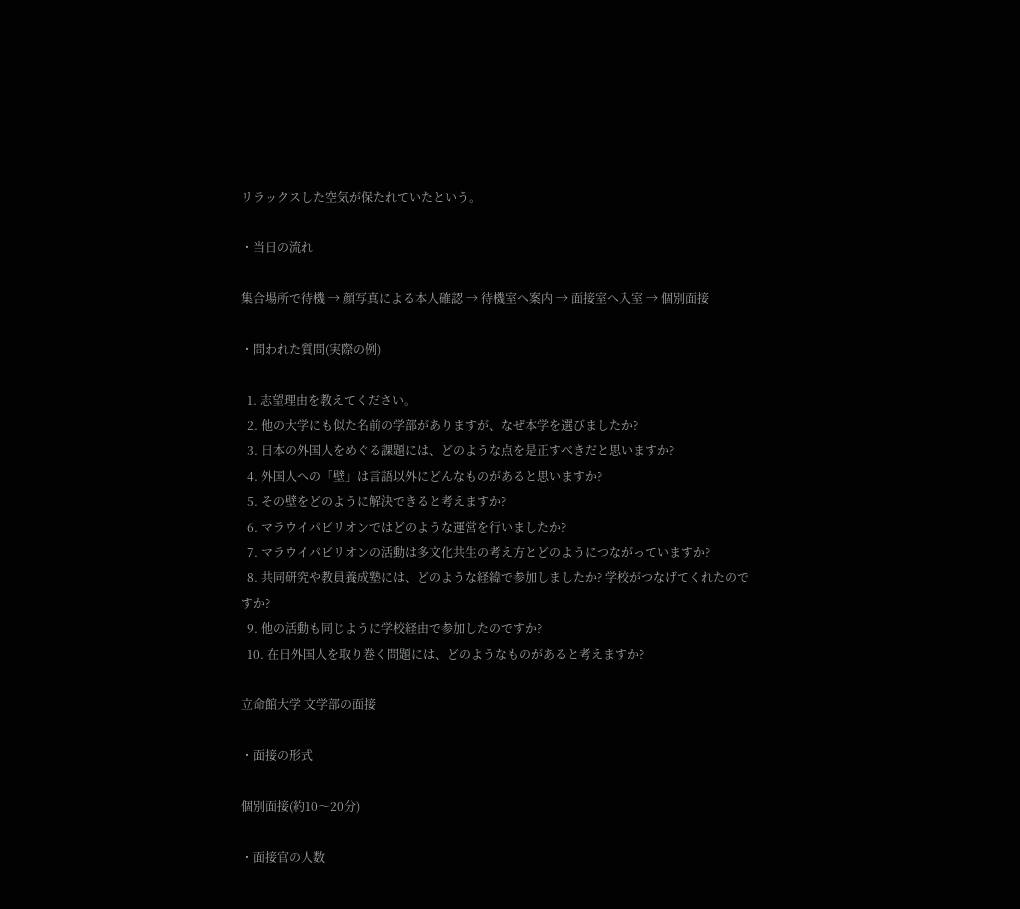リラックスした空気が保たれていたという。

・当日の流れ

集合場所で待機 → 顔写真による本人確認 → 待機室へ案内 → 面接室へ入室 → 個別面接

・問われた質問(実際の例)

  1. 志望理由を教えてください。
  2. 他の大学にも似た名前の学部がありますが、なぜ本学を選びましたか?
  3. 日本の外国人をめぐる課題には、どのような点を是正すべきだと思いますか?
  4. 外国人への「壁」は言語以外にどんなものがあると思いますか?
  5. その壁をどのように解決できると考えますか?
  6. マラウイパビリオンではどのような運営を行いましたか?
  7. マラウイパビリオンの活動は多文化共生の考え方とどのようにつながっていますか?
  8. 共同研究や教員養成塾には、どのような経緯で参加しましたか? 学校がつなげてくれたのですか?
  9. 他の活動も同じように学校経由で参加したのですか?
  10. 在日外国人を取り巻く問題には、どのようなものがあると考えますか?

立命館大学 文学部の面接

・面接の形式

個別面接(約10〜20分)

・面接官の人数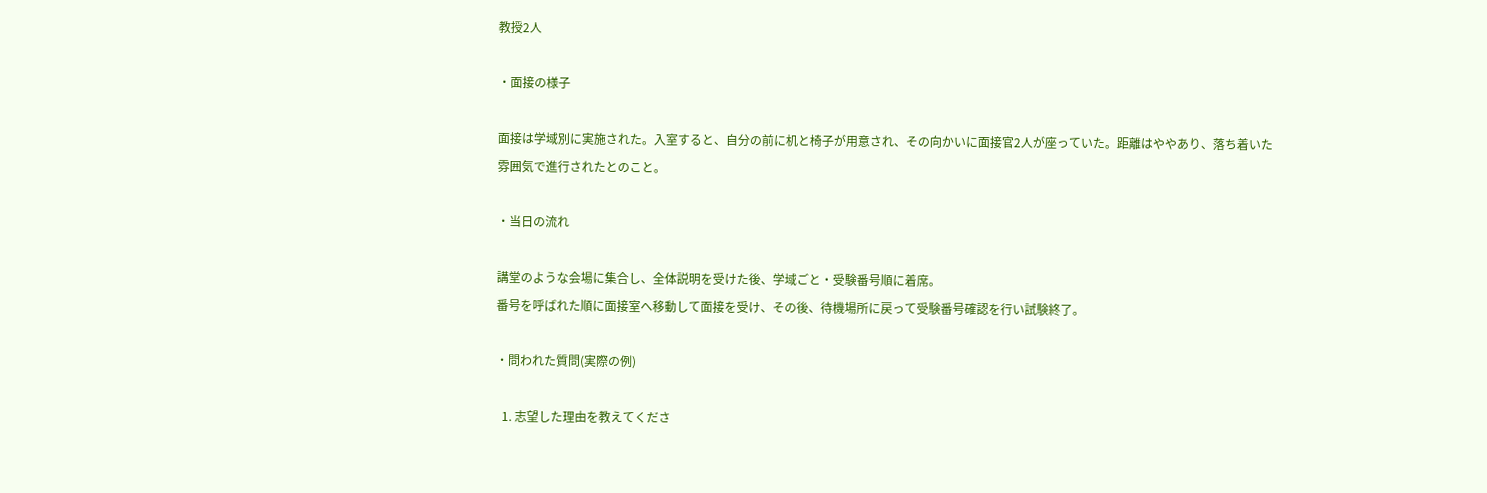教授2人

・面接の様子

面接は学域別に実施された。入室すると、自分の前に机と椅子が用意され、その向かいに面接官2人が座っていた。距離はややあり、落ち着いた雰囲気で進行されたとのこと。

・当日の流れ

講堂のような会場に集合し、全体説明を受けた後、学域ごと・受験番号順に着席。
番号を呼ばれた順に面接室へ移動して面接を受け、その後、待機場所に戻って受験番号確認を行い試験終了。

・問われた質問(実際の例)

  1. 志望した理由を教えてくださ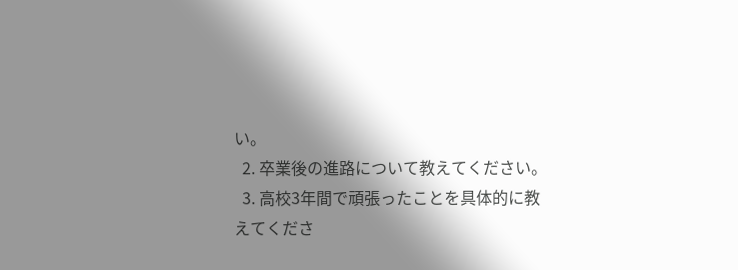い。
  2. 卒業後の進路について教えてください。
  3. 高校3年間で頑張ったことを具体的に教えてくださ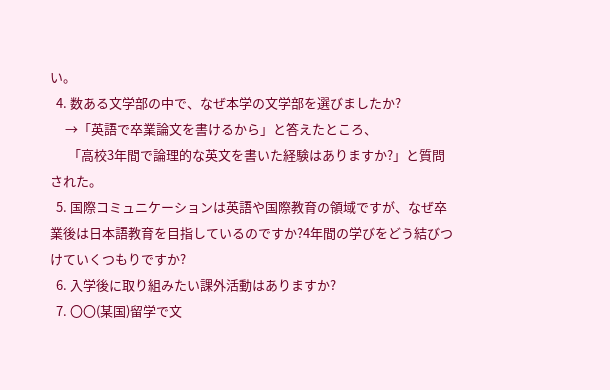い。
  4. 数ある文学部の中で、なぜ本学の文学部を選びましたか?
     →「英語で卒業論文を書けるから」と答えたところ、
      「高校3年間で論理的な英文を書いた経験はありますか?」と質問された。
  5. 国際コミュニケーションは英語や国際教育の領域ですが、なぜ卒業後は日本語教育を目指しているのですか?4年間の学びをどう結びつけていくつもりですか?
  6. 入学後に取り組みたい課外活動はありますか?
  7. 〇〇(某国)留学で文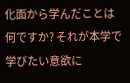化面から学んだことは何ですか? それが本学で学びたい意欲に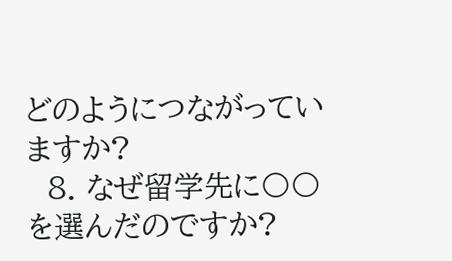どのようにつながっていますか?
  8. なぜ留学先に〇〇を選んだのですか?